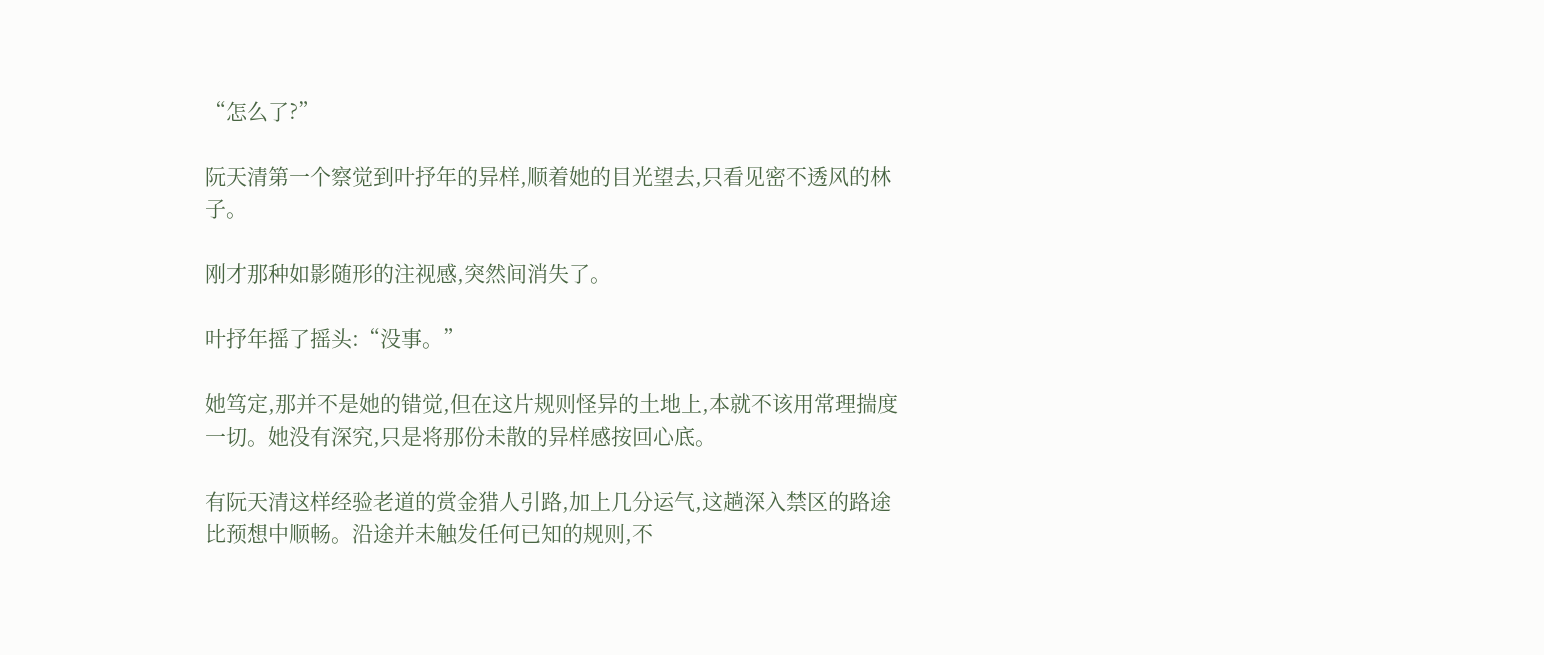“怎么了?”

阮天清第一个察觉到叶抒年的异样,顺着她的目光望去,只看见密不透风的林子。

刚才那种如影随形的注视感,突然间消失了。

叶抒年摇了摇头:“没事。”

她笃定,那并不是她的错觉,但在这片规则怪异的土地上,本就不该用常理揣度一切。她没有深究,只是将那份未散的异样感按回心底。

有阮天清这样经验老道的赏金猎人引路,加上几分运气,这趟深入禁区的路途比预想中顺畅。沿途并未触发任何已知的规则,不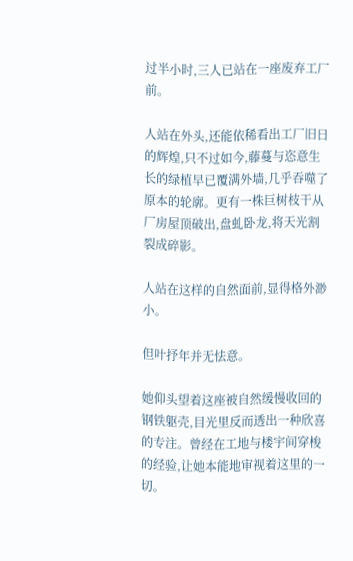过半小时,三人已站在一座废弃工厂前。

人站在外头,还能依稀看出工厂旧日的辉煌,只不过如今,藤蔓与恣意生长的绿植早已覆满外墙,几乎吞噬了原本的轮廓。更有一株巨树枝干从厂房屋顶破出,盘虬卧龙,将天光割裂成碎影。

人站在这样的自然面前,显得格外渺小。

但叶抒年并无怯意。

她仰头望着这座被自然缓慢收回的钢铁躯壳,目光里反而透出一种欣喜的专注。曾经在工地与楼宇间穿梭的经验,让她本能地审视着这里的一切。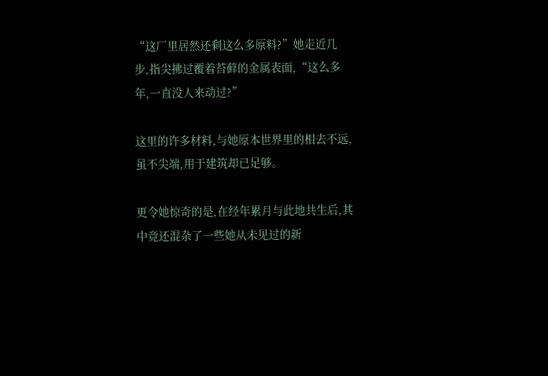“这厂里居然还剩这么多原料?”她走近几步,指尖拂过覆着苔藓的金属表面,“这么多年,一直没人来动过?”

这里的许多材料,与她原本世界里的相去不远,虽不尖端,用于建筑却已足够。

更令她惊奇的是,在经年累月与此地共生后,其中竟还混杂了一些她从未见过的新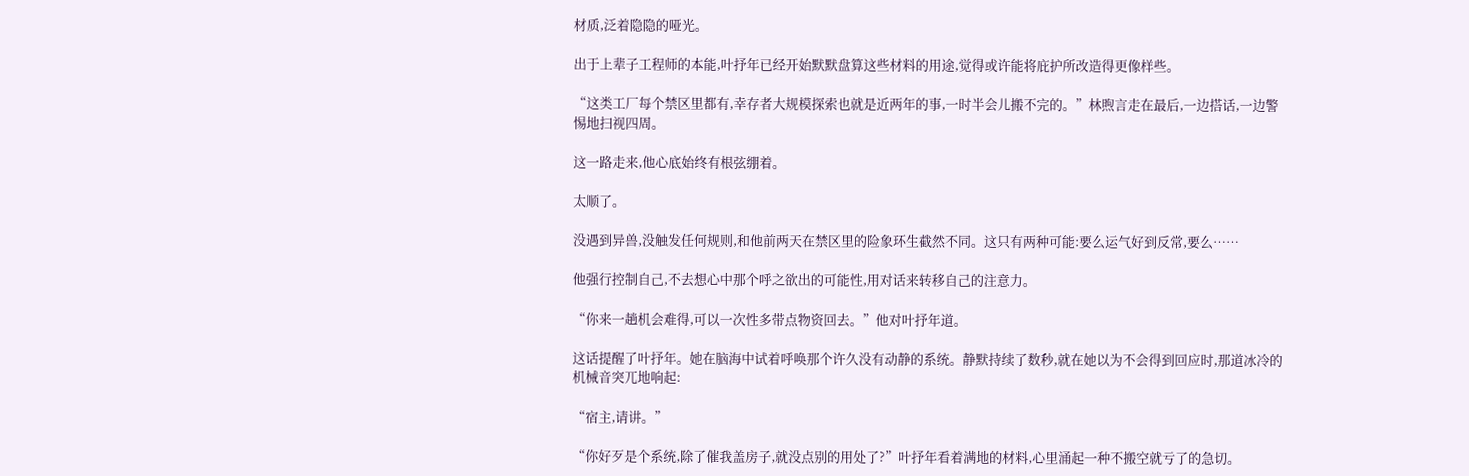材质,泛着隐隐的哑光。

出于上辈子工程师的本能,叶抒年已经开始默默盘算这些材料的用途,觉得或许能将庇护所改造得更像样些。

“这类工厂每个禁区里都有,幸存者大规模探索也就是近两年的事,一时半会儿搬不完的。”林煦言走在最后,一边搭话,一边警惕地扫视四周。

这一路走来,他心底始终有根弦绷着。

太顺了。

没遇到异兽,没触发任何规则,和他前两天在禁区里的险象环生截然不同。这只有两种可能:要么运气好到反常,要么……

他强行控制自己,不去想心中那个呼之欲出的可能性,用对话来转移自己的注意力。

“你来一趟机会难得,可以一次性多带点物资回去。”他对叶抒年道。

这话提醒了叶抒年。她在脑海中试着呼唤那个许久没有动静的系统。静默持续了数秒,就在她以为不会得到回应时,那道冰冷的机械音突兀地响起:

“宿主,请讲。”

“你好歹是个系统,除了催我盖房子,就没点别的用处了?”叶抒年看着满地的材料,心里涌起一种不搬空就亏了的急切。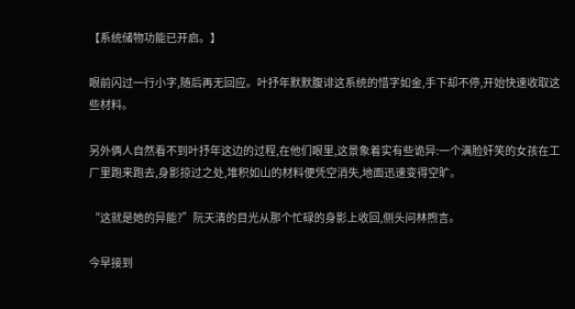【系统储物功能已开启。】

眼前闪过一行小字,随后再无回应。叶抒年默默腹诽这系统的惜字如金,手下却不停,开始快速收取这些材料。

另外俩人自然看不到叶抒年这边的过程,在他们眼里,这景象着实有些诡异:一个满脸奸笑的女孩在工厂里跑来跑去,身影掠过之处,堆积如山的材料便凭空消失,地面迅速变得空旷。

“这就是她的异能?”阮天清的目光从那个忙碌的身影上收回,侧头问林煦言。

今早接到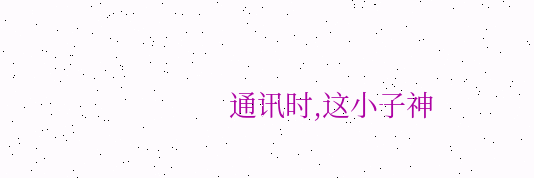通讯时,这小子神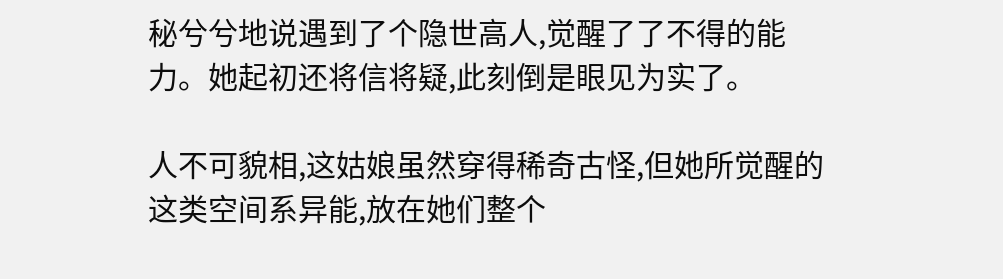秘兮兮地说遇到了个隐世高人,觉醒了了不得的能力。她起初还将信将疑,此刻倒是眼见为实了。

人不可貌相,这姑娘虽然穿得稀奇古怪,但她所觉醒的这类空间系异能,放在她们整个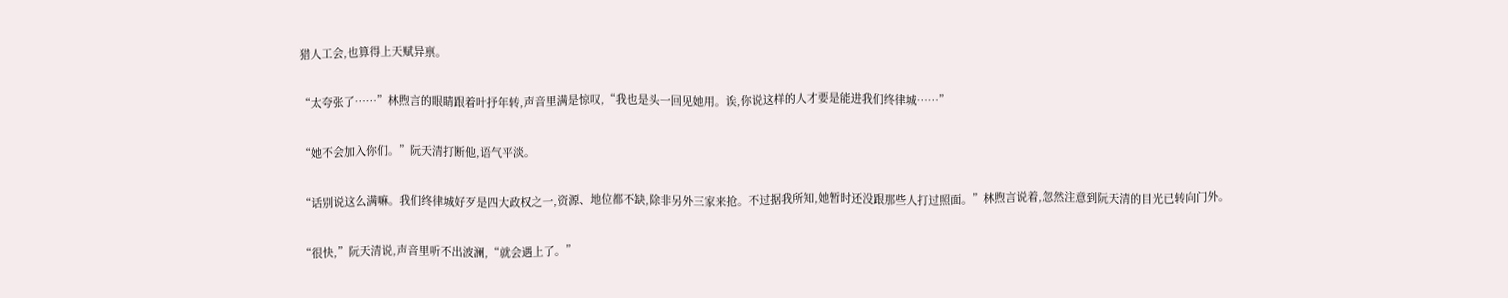猎人工会,也算得上天赋异禀。

“太夸张了……”林煦言的眼睛跟着叶抒年转,声音里满是惊叹,“我也是头一回见她用。诶,你说这样的人才要是能进我们终律城……”

“她不会加入你们。”阮天清打断他,语气平淡。

“话别说这么满嘛。我们终律城好歹是四大政权之一,资源、地位都不缺,除非另外三家来抢。不过据我所知,她暂时还没跟那些人打过照面。”林煦言说着,忽然注意到阮天清的目光已转向门外。

“很快,”阮天清说,声音里听不出波澜,“就会遇上了。”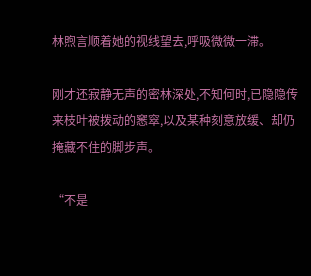林煦言顺着她的视线望去,呼吸微微一滞。

刚才还寂静无声的密林深处,不知何时,已隐隐传来枝叶被拨动的窸窣,以及某种刻意放缓、却仍掩藏不住的脚步声。

“不是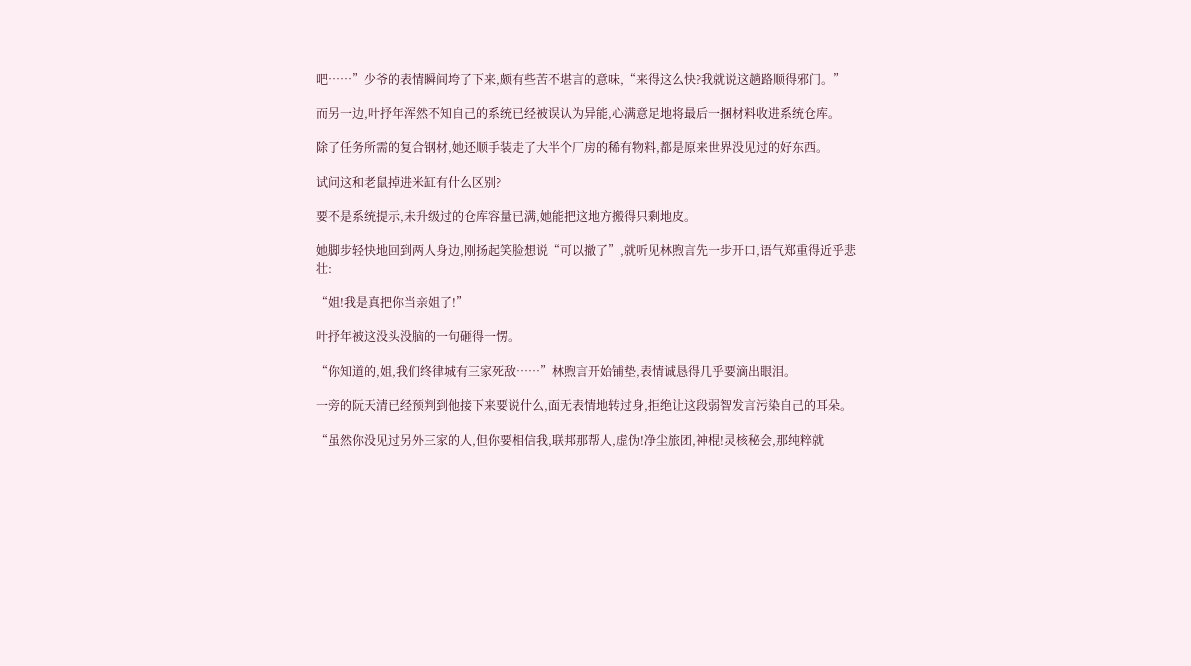吧……”少爷的表情瞬间垮了下来,颇有些苦不堪言的意味,“来得这么快?我就说这趟路顺得邪门。”

而另一边,叶抒年浑然不知自己的系统已经被误认为异能,心满意足地将最后一捆材料收进系统仓库。

除了任务所需的复合钢材,她还顺手装走了大半个厂房的稀有物料,都是原来世界没见过的好东西。

试问这和老鼠掉进米缸有什么区别?

要不是系统提示,未升级过的仓库容量已满,她能把这地方搬得只剩地皮。

她脚步轻快地回到两人身边,刚扬起笑脸想说“可以撤了”,就听见林煦言先一步开口,语气郑重得近乎悲壮:

“姐!我是真把你当亲姐了!”

叶抒年被这没头没脑的一句砸得一愣。

“你知道的,姐,我们终律城有三家死敌……”林煦言开始铺垫,表情诚恳得几乎要滴出眼泪。

一旁的阮天清已经预判到他接下来要说什么,面无表情地转过身,拒绝让这段弱智发言污染自己的耳朵。

“虽然你没见过另外三家的人,但你要相信我,联邦那帮人,虚伪!净尘旅团,神棍!灵核秘会,那纯粹就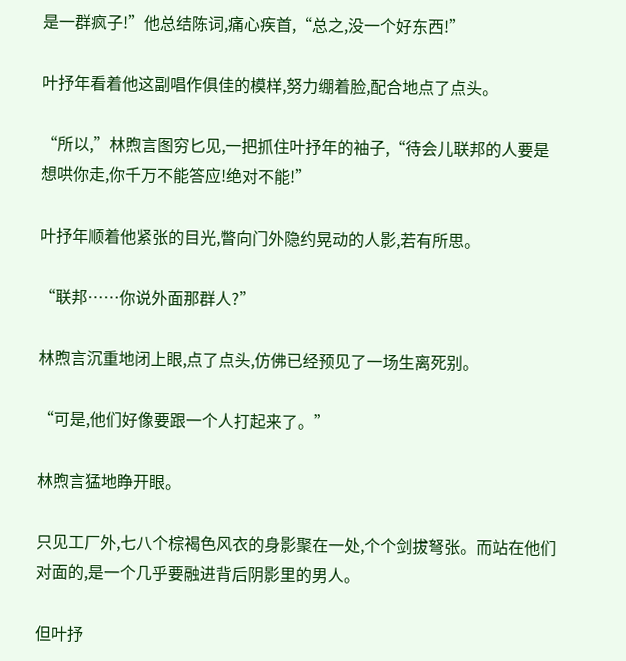是一群疯子!”他总结陈词,痛心疾首,“总之,没一个好东西!”

叶抒年看着他这副唱作俱佳的模样,努力绷着脸,配合地点了点头。

“所以,”林煦言图穷匕见,一把抓住叶抒年的袖子,“待会儿联邦的人要是想哄你走,你千万不能答应!绝对不能!”

叶抒年顺着他紧张的目光,瞥向门外隐约晃动的人影,若有所思。

“联邦……你说外面那群人?”

林煦言沉重地闭上眼,点了点头,仿佛已经预见了一场生离死别。

“可是,他们好像要跟一个人打起来了。”

林煦言猛地睁开眼。

只见工厂外,七八个棕褐色风衣的身影聚在一处,个个剑拔弩张。而站在他们对面的,是一个几乎要融进背后阴影里的男人。

但叶抒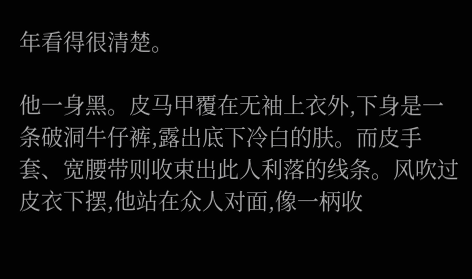年看得很清楚。

他一身黑。皮马甲覆在无袖上衣外,下身是一条破洞牛仔裤,露出底下冷白的肤。而皮手套、宽腰带则收束出此人利落的线条。风吹过皮衣下摆,他站在众人对面,像一柄收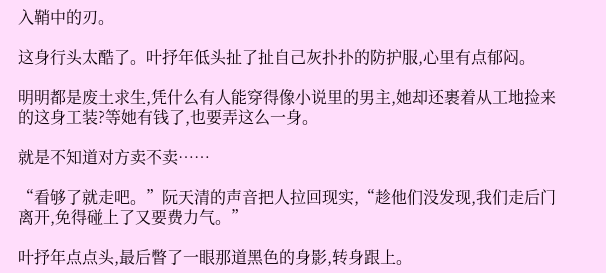入鞘中的刃。

这身行头太酷了。叶抒年低头扯了扯自己灰扑扑的防护服,心里有点郁闷。

明明都是废土求生,凭什么有人能穿得像小说里的男主,她却还裹着从工地捡来的这身工装?等她有钱了,也要弄这么一身。

就是不知道对方卖不卖……

“看够了就走吧。”阮天清的声音把人拉回现实,“趁他们没发现,我们走后门离开,免得碰上了又要费力气。”

叶抒年点点头,最后瞥了一眼那道黑色的身影,转身跟上。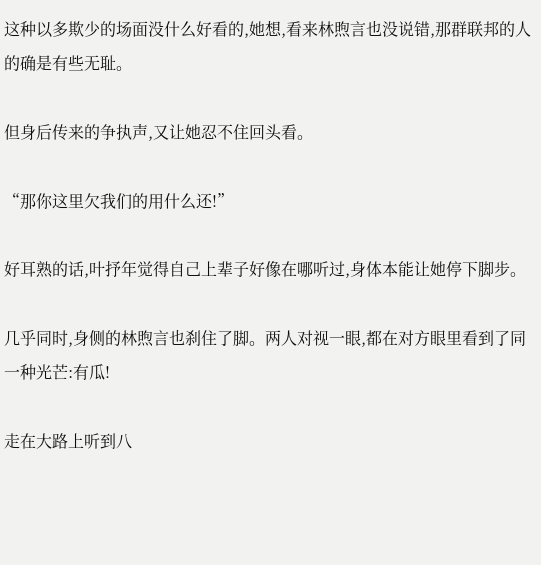这种以多欺少的场面没什么好看的,她想,看来林煦言也没说错,那群联邦的人的确是有些无耻。

但身后传来的争执声,又让她忍不住回头看。

“那你这里欠我们的用什么还!”

好耳熟的话,叶抒年觉得自己上辈子好像在哪听过,身体本能让她停下脚步。

几乎同时,身侧的林煦言也刹住了脚。两人对视一眼,都在对方眼里看到了同一种光芒:有瓜!

走在大路上听到八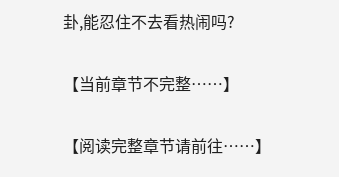卦,能忍住不去看热闹吗?

【当前章节不完整……】

【阅读完整章节请前往……】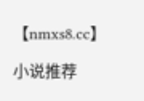【nmxs8.cc】

小说推荐